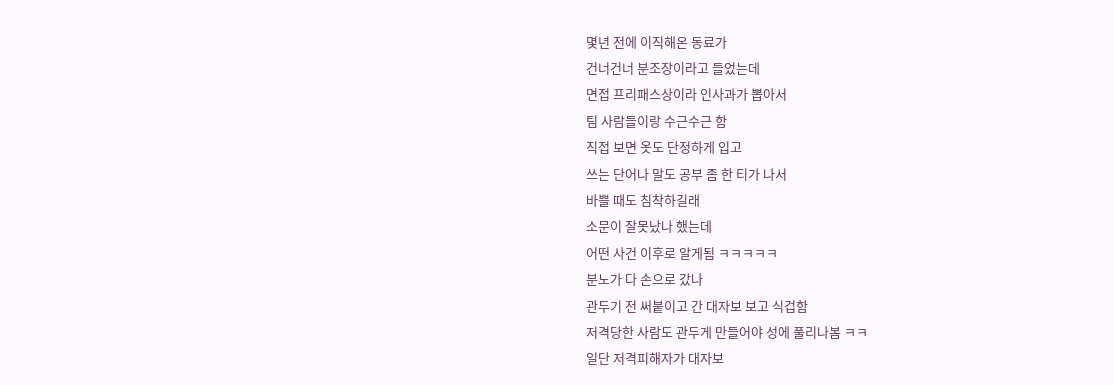몇년 전에 이직해온 동료가
건너건너 분조장이라고 들었는데
면접 프리패스상이라 인사과가 뽑아서
팀 사람들이랑 수근수근 함
직접 보면 옷도 단정하게 입고
쓰는 단어나 말도 공부 좀 한 티가 나서
바쁠 때도 침착하길래
소문이 잘못났나 했는데
어떤 사건 이후로 알게됨 ㅋㅋㅋㅋㅋ
분노가 다 손으로 갔나
관두기 전 써붙이고 간 대자보 보고 식겁함
저격당한 사람도 관두게 만들어야 성에 풀리나봄 ㅋㅋ
일단 저격피해자가 대자보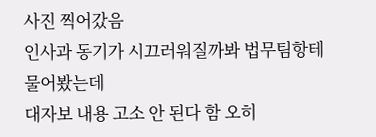사진 찍어갔음
인사과 동기가 시끄러워질까봐 법무팀항테 물어봤는데
대자보 내용 고소 안 된다 함 오히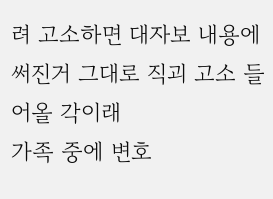려 고소하면 대자보 내용에 써진거 그대로 직괴 고소 들어올 각이래
가족 중에 변호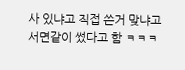사 있냐고 직접 쓴거 맞냐고 서면같이 썼다고 함 ㅋㅋㅋ